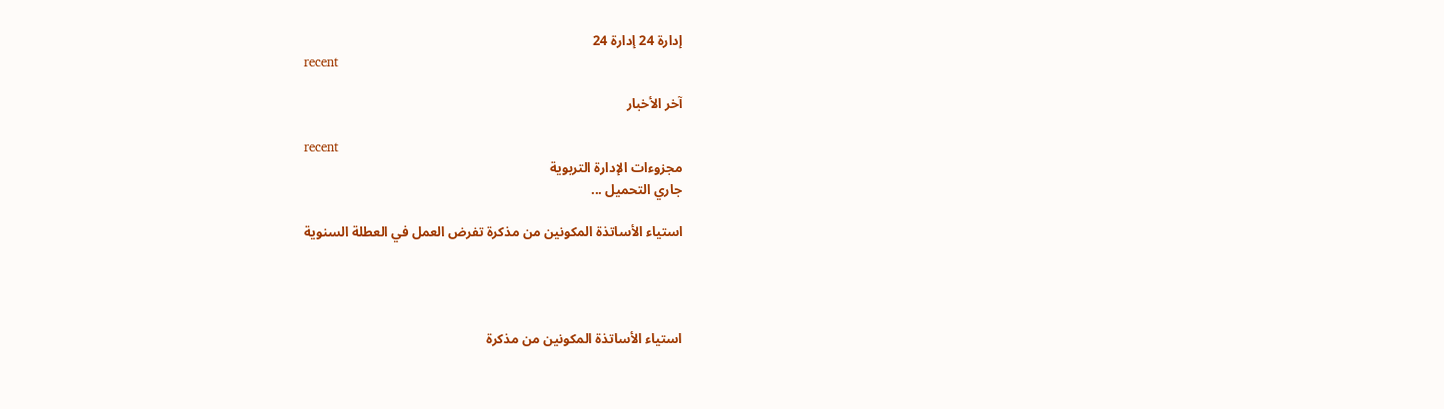إدارة 24 إدارة 24
recent

آخر الأخبار

recent
مجزوءات الإدارة التربوية
جاري التحميل ...

استياء الأساتذة المكونين من مذكرة تفرض العمل في العطلة السنوية




استياء الأساتذة المكونين من مذكرة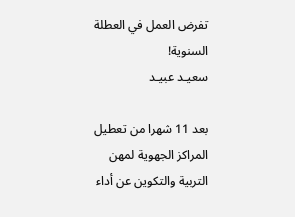تفرض العمل في العطلة السنوية!
سعيـد عبيـد

بعد 11 شهرا من تعطيل المراكز الجهوية لمهن التربية والتكوين عن أداء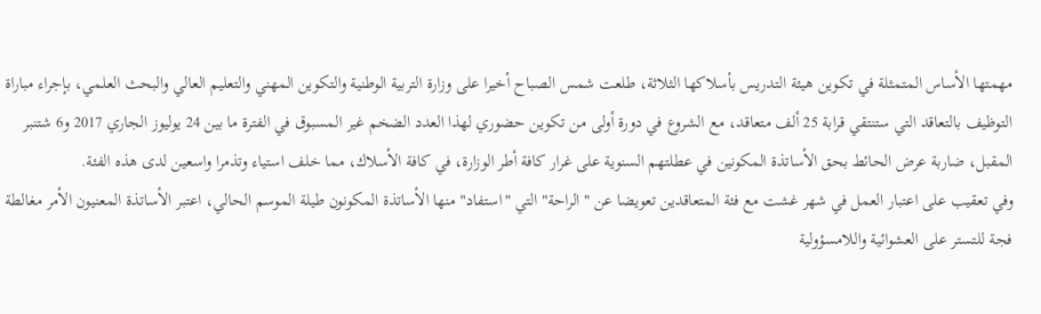مهمتها الأساس المتمثلة في تكوين هيئة التدريس بأسلاكها الثلاثة، طلعت شمس الصباح أخيرا على وزارة التربية الوطنية والتكوين المهني والتعليم العالي والبحث العلمي، بإجراء مباراة التوظيف بالتعاقد التي ستنتقي قرابة 25 ألف متعاقد، مع الشروع في دورة أولى من تكوين حضوري لهذا العدد الضخم غير المسبوق في الفترة ما بين 24 يوليوز الجاري 2017 و6 شتنبر المقبل، ضاربة عرض الحائط بحق الأساتذة المكونين في عطلتهم السنوية على غرار كافة أطر الوزارة، في كافة الأسلاك، مما خلف استياء وتذمرا واسعين لدى هذه الفئة.
وفي تعقيب على اعتبار العمل في شهر غشت مع فئة المتعاقدين تعويضا عن "الراحة" التي "استفاد" منها الأساتذة المكونون طيلة الموسم الحالي، اعتبر الأساتذة المعنيون الأمر مغالطة فجة للتستر على العشوائية واللامسؤولية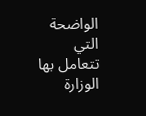الواضحة التي تتعامل بها الوزارة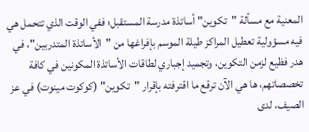المعنية مع مسألة "تكوين" أساتذة مدرسة المستقبل؛ ففي الوقت الذي تتحمل هي فيه مسؤولية تعطيل المراكز طيلة الموسم بإفراغها من "الأساتذة المتدربين"، في هدر فظيع لزمن التكوين، وتجميد إجباري لطاقات الأساتذة المكونين في كافة تخصصاتهم، ها هي الآن ترقع ما اقترفته بإقرار "تكوين" (كوكوت مينوت) في عز الصيف، لدى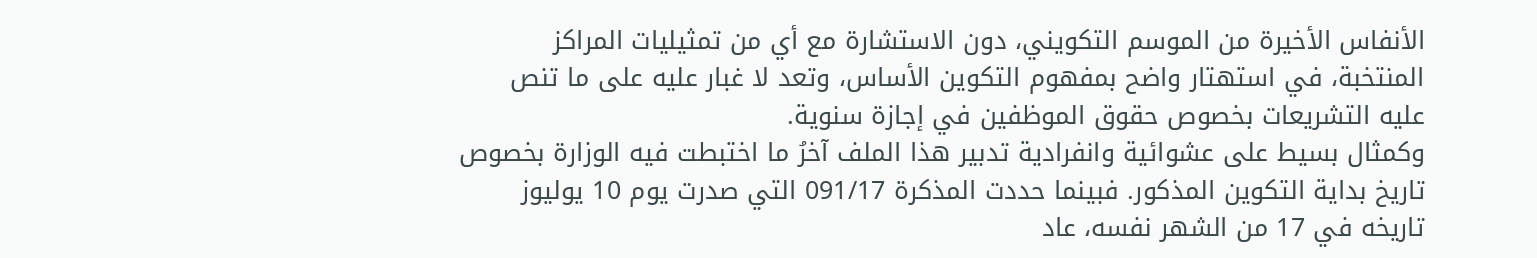الأنفاس الأخيرة من الموسم التكويني، دون الاستشارة مع أي من تمثيليات المراكز المنتخبة، في استهتار واضح بمفهوم التكوين الأساس، وتعد لا غبار عليه على ما تنص عليه التشريعات بخصوص حقوق الموظفين في إجازة سنوية.
وكمثال بسيط على عشوائية وانفرادية تدبير هذا الملف آخرُ ما اختبطت فيه الوزارة بخصوص تاريخ بداية التكوين المذكور. فبينما حددت المذكرة 091/17 التي صدرت يوم 10 يوليوز تاريخه في 17 من الشهر نفسه، عاد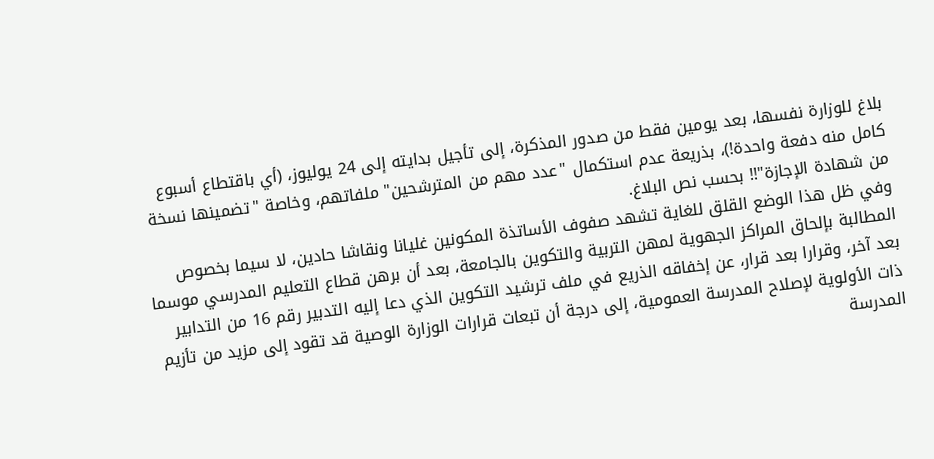بلاغ للوزارة نفسها، بعد يومين فقط من صدور المذكرة، إلى تأجيل بدايته إلى 24 يوليوز، (أي باقتطاع أسبوع كامل منه دفعة واحدة!)، بذريعة عدم استكمال "عدد مهم من المترشحين" ملفاتهم، وخاصة "تضمينها نسخة من شهادة الإجازة"!! بحسب نص البلاغ.
وفي ظل هذا الوضع القلق للغاية تشهد صفوف الأساتذة المكونين غليانا ونقاشا حادين، لا سيما بخصوص المطالبة بإلحاق المراكز الجهوية لمهن التربية والتكوين بالجامعة، بعد أن برهن قطاع التعليم المدرسي موسما بعد آخر، وقرارا بعد قرار، عن إخفاقه الذريع في ملف ترشيد التكوين الذي دعا إليه التدبير رقم 16 من التدابير ذات الأولوية لإصلاح المدرسة العمومية، إلى درجة أن تبعات قرارات الوزارة الوصية قد تقود إلى مزيد من تأزيم المدرسة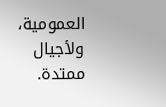العمومية، ولأجيال ممتدة.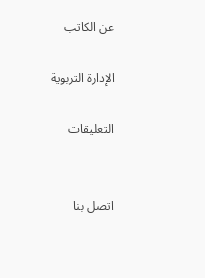عن الكاتب

الإدارة التربوية

التعليقات


اتصل بنا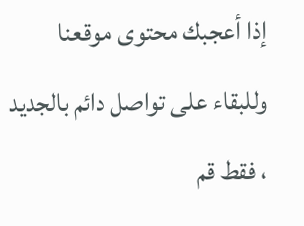إذا أعجبك محتوى موقعنا وللبقاء على تواصل دائم بالجديد ، فقط قم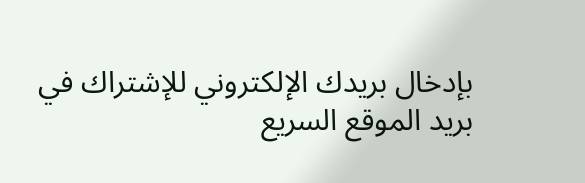بإدخال بريدك الإلكتروني للإشتراك في بريد الموقع السريع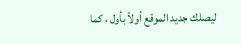ليصلك جديد الموقع أولاً بأول ، كما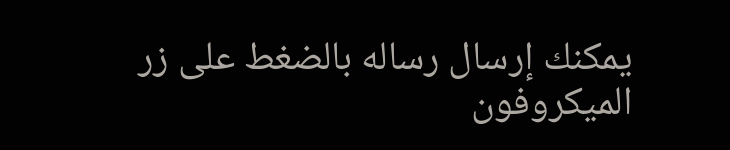يمكنك إرسال رساله بالضغط على زر الميكروفون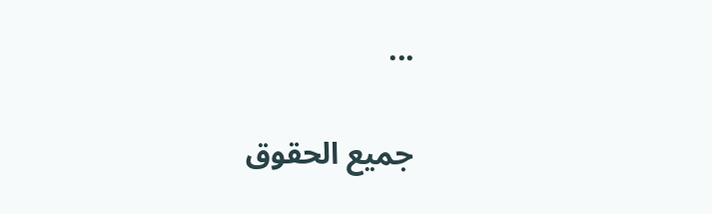...

جميع الحقوق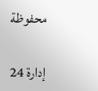محفوظة

إدارة 24